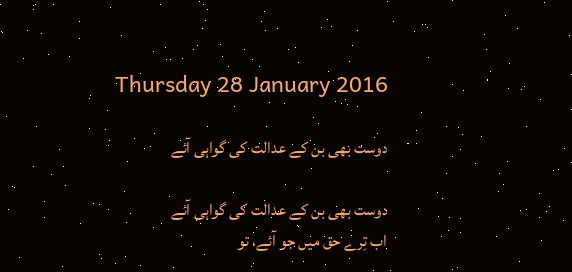Thursday 28 January 2016

دوست بھی بن کے عدالت کی گواہی آئے

دوست بھی بن کے عدالت کی گواہی آئے
اب تِرے حق میں جو آئے، تو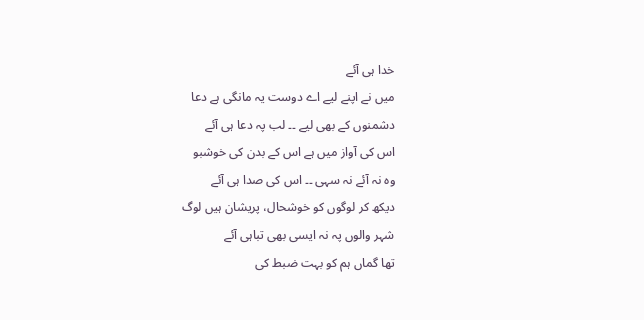خدا ہی آئے
میں نے اپنے لیے اے دوست یہ مانگی ہے دعا
دشمنوں کے بھی لیے ۔۔ لب پہ دعا ہی آئے
اس کی آواز میں ہے اس کے بدن کی خوشبو
وہ نہ آئے نہ سہی ۔۔ اس کی صدا ہی آئے
دیکھ کر لوگوں کو خوشحال، پریشان ہیں لوگ
شہر والوں پہ نہ ایسی بھی تباہی آئے
تھا گماں ہم کو بہت ضبط کی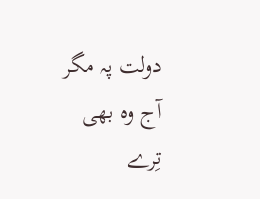دولت پہ مگر
آج وہ بھی تِرے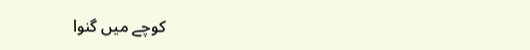کوچے میں گنوا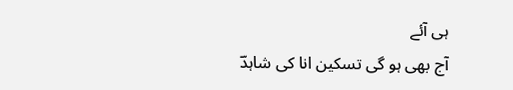ہی آئے
آج بھی ہو گی تسکین انا کی شاہدؔ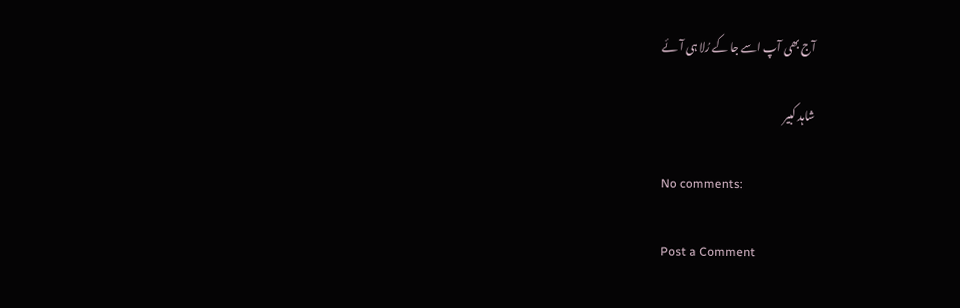آج بھی آپ اسے جا کے رُلا ہی آئے

شاہد کبیر

No comments:

Post a Comment